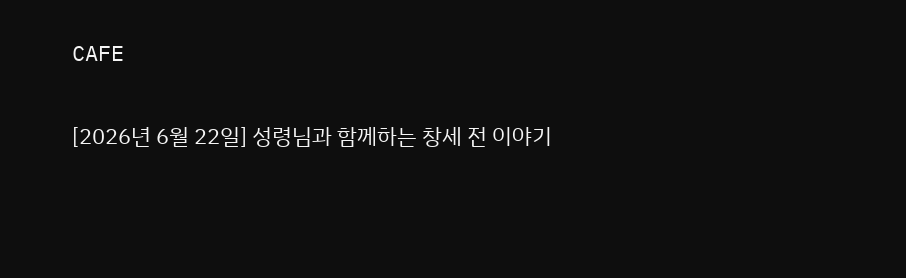CAFE

[2026년 6월 22일] 성령님과 함께하는 창세 전 이야기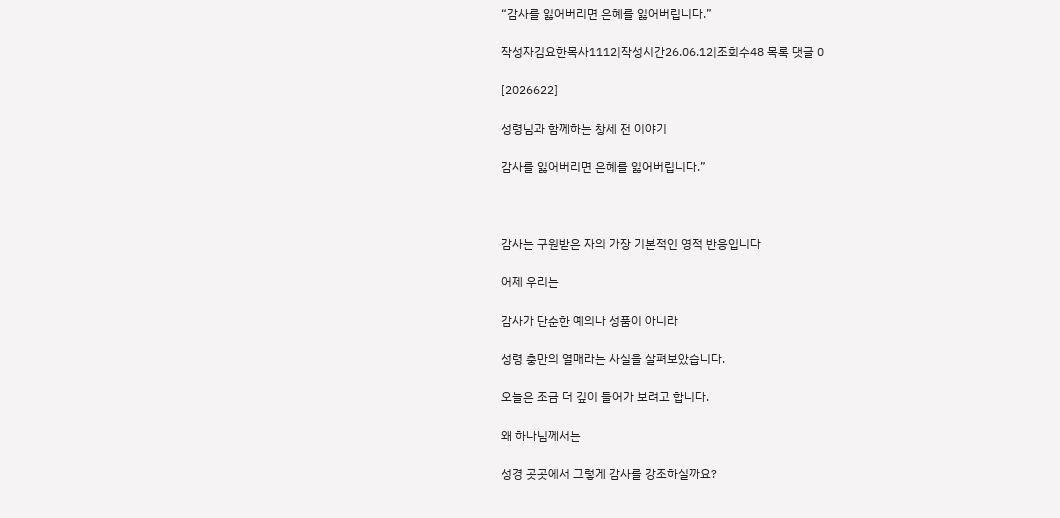“감사를 잃어버리면 은혜를 잃어버립니다.”

작성자김요한목사1112|작성시간26.06.12|조회수48 목록 댓글 0

[2026622]

성령님과 함께하는 창세 전 이야기

감사를 잃어버리면 은혜를 잃어버립니다.”



감사는 구원받은 자의 가장 기본적인 영적 반응입니다

어제 우리는

감사가 단순한 예의나 성품이 아니라

성령 충만의 열매라는 사실을 살펴보았습니다.

오늘은 조금 더 깊이 들어가 보려고 합니다.

왜 하나님께서는

성경 곳곳에서 그렇게 감사를 강조하실까요?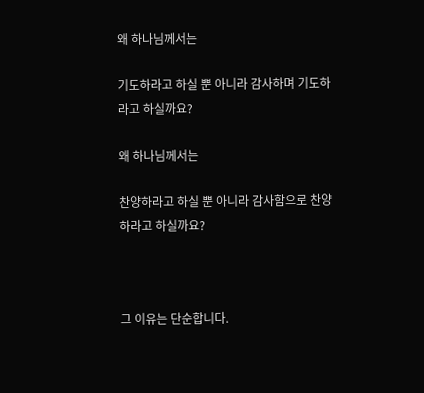왜 하나님께서는

기도하라고 하실 뿐 아니라 감사하며 기도하라고 하실까요?

왜 하나님께서는

찬양하라고 하실 뿐 아니라 감사함으로 찬양하라고 하실까요?



그 이유는 단순합니다.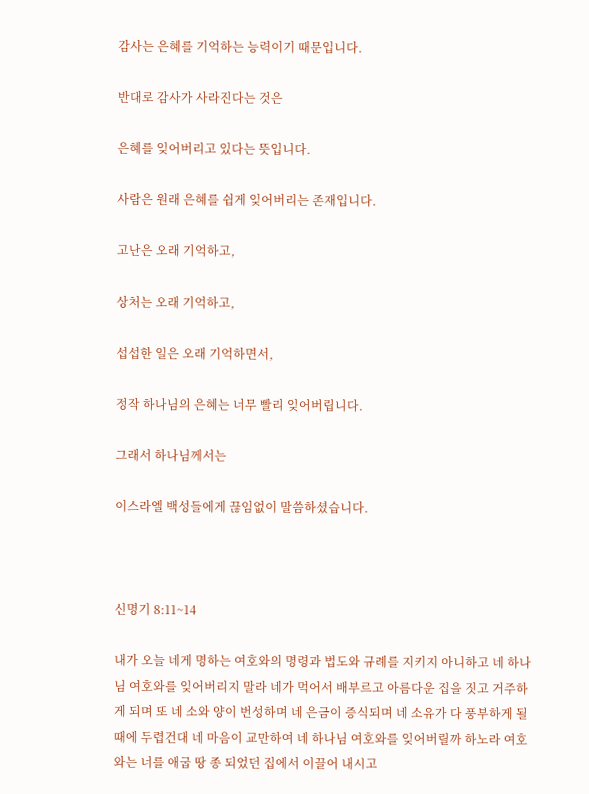감사는 은혜를 기억하는 능력이기 때문입니다.

반대로 감사가 사라진다는 것은

은혜를 잊어버리고 있다는 뜻입니다.

사람은 원래 은혜를 쉽게 잊어버리는 존재입니다.

고난은 오래 기억하고,

상처는 오래 기억하고,

섭섭한 일은 오래 기억하면서,

정작 하나님의 은혜는 너무 빨리 잊어버립니다.

그래서 하나님께서는

이스라엘 백성들에게 끊임없이 말씀하셨습니다.



신명기 8:11~14

내가 오늘 네게 명하는 여호와의 명령과 법도와 규례를 지키지 아니하고 네 하나님 여호와를 잊어버리지 말라 네가 먹어서 배부르고 아름다운 집을 짓고 거주하게 되며 또 네 소와 양이 번성하며 네 은금이 증식되며 네 소유가 다 풍부하게 될 때에 두렵건대 네 마음이 교만하여 네 하나님 여호와를 잊어버릴까 하노라 여호와는 너를 애굽 땅 종 되었던 집에서 이끌어 내시고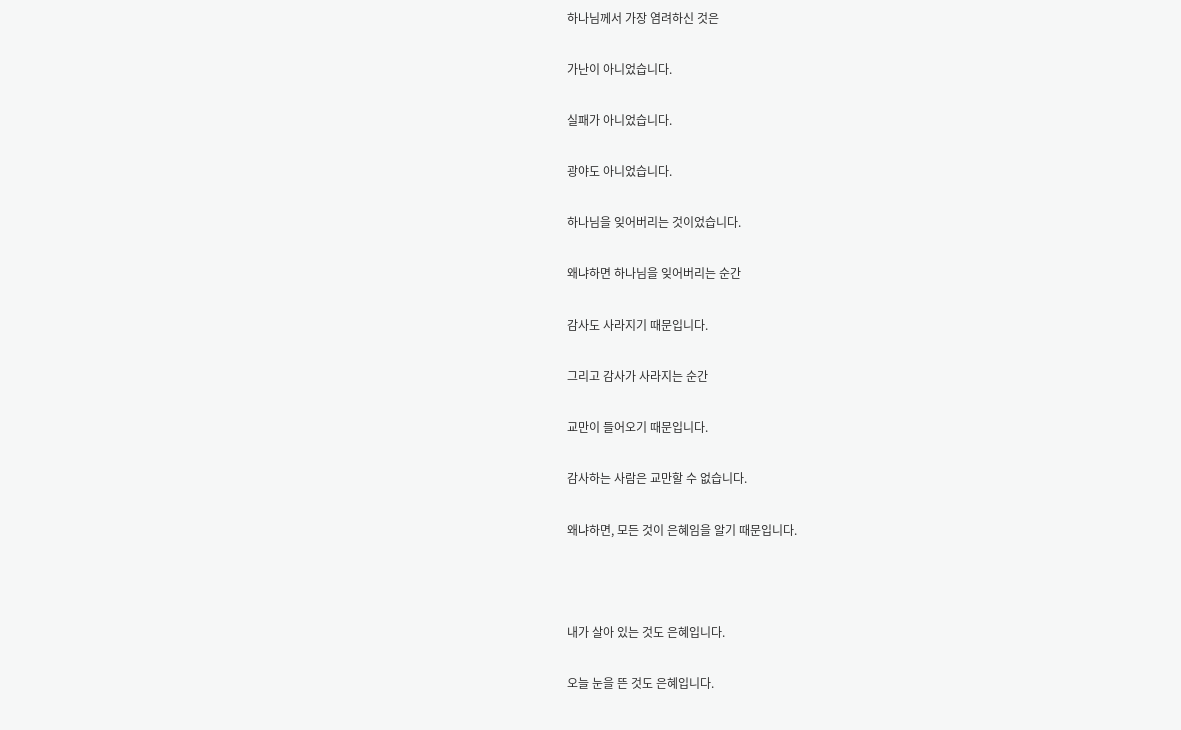하나님께서 가장 염려하신 것은

가난이 아니었습니다.

실패가 아니었습니다.

광야도 아니었습니다.

하나님을 잊어버리는 것이었습니다.

왜냐하면 하나님을 잊어버리는 순간

감사도 사라지기 때문입니다.

그리고 감사가 사라지는 순간

교만이 들어오기 때문입니다.

감사하는 사람은 교만할 수 없습니다.

왜냐하면, 모든 것이 은혜임을 알기 때문입니다.



내가 살아 있는 것도 은혜입니다.

오늘 눈을 뜬 것도 은혜입니다.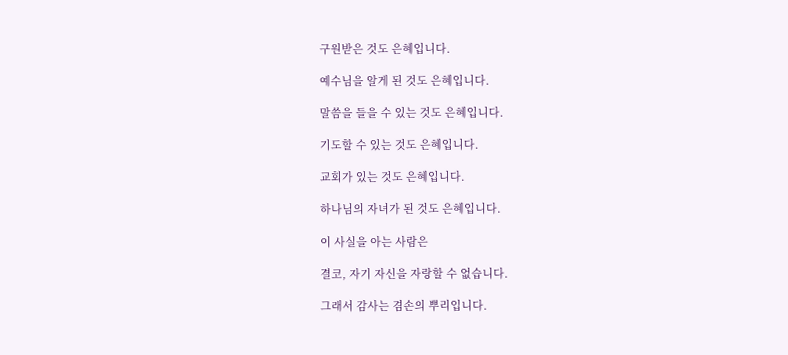구원받은 것도 은혜입니다.

예수님을 알게 된 것도 은혜입니다.

말씀을 들을 수 있는 것도 은혜입니다.

기도할 수 있는 것도 은혜입니다.

교회가 있는 것도 은혜입니다.

하나님의 자녀가 된 것도 은혜입니다.

이 사실을 아는 사람은

결코, 자기 자신을 자랑할 수 없습니다.

그래서 감사는 겸손의 뿌리입니다.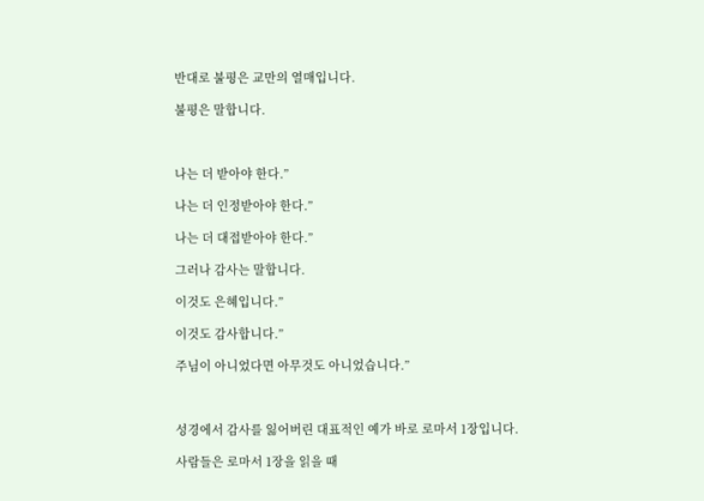반대로 불평은 교만의 열매입니다.

불평은 말합니다.



나는 더 받아야 한다.”

나는 더 인정받아야 한다.”

나는 더 대접받아야 한다.”

그러나 감사는 말합니다.

이것도 은혜입니다.”

이것도 감사합니다.”

주님이 아니었다면 아무것도 아니었습니다.”



성경에서 감사를 잃어버린 대표적인 예가 바로 로마서 1장입니다.

사람들은 로마서 1장을 읽을 때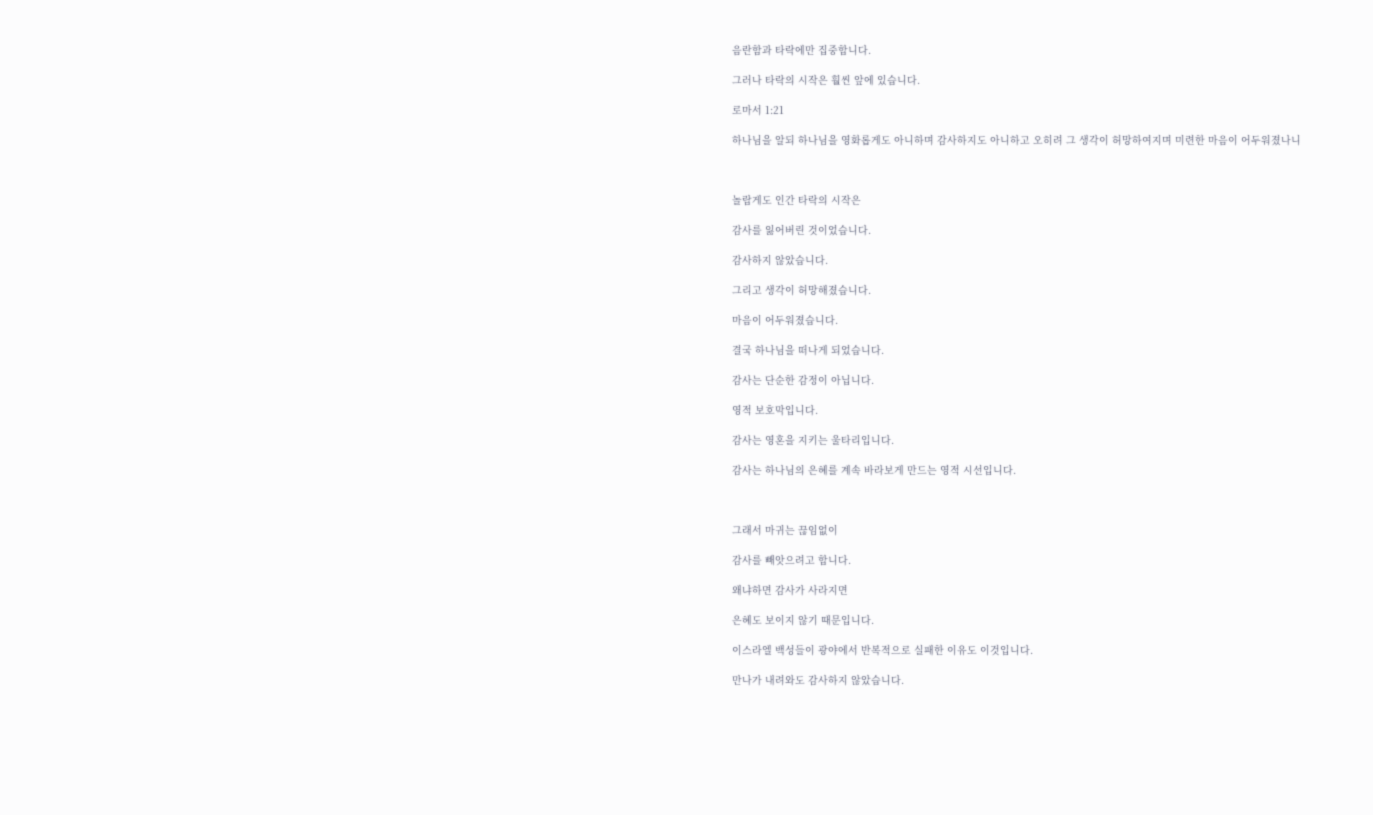음란함과 타락에만 집중합니다.

그러나 타락의 시작은 훨씬 앞에 있습니다.

로마서 1:21

하나님을 알되 하나님을 영화롭게도 아니하며 감사하지도 아니하고 오히려 그 생각이 허망하여지며 미련한 마음이 어두워졌나니



놀랍게도 인간 타락의 시작은

감사를 잃어버린 것이었습니다.

감사하지 않았습니다.

그리고 생각이 허망해졌습니다.

마음이 어두워졌습니다.

결국 하나님을 떠나게 되었습니다.

감사는 단순한 감정이 아닙니다.

영적 보호막입니다.

감사는 영혼을 지키는 울타리입니다.

감사는 하나님의 은혜를 계속 바라보게 만드는 영적 시선입니다.



그래서 마귀는 끊임없이

감사를 빼앗으려고 합니다.

왜냐하면 감사가 사라지면

은혜도 보이지 않기 때문입니다.

이스라엘 백성들이 광야에서 반복적으로 실패한 이유도 이것입니다.

만나가 내려와도 감사하지 않았습니다.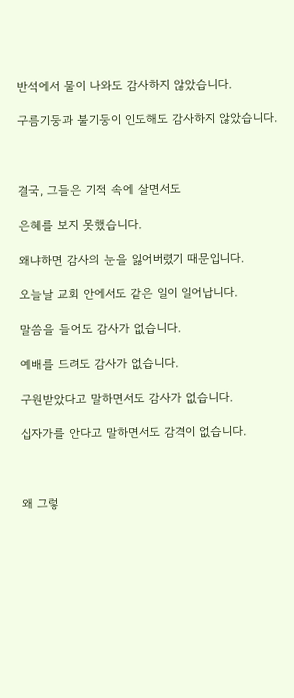반석에서 물이 나와도 감사하지 않았습니다.

구름기둥과 불기둥이 인도해도 감사하지 않았습니다.



결국, 그들은 기적 속에 살면서도

은혜를 보지 못했습니다.

왜냐하면 감사의 눈을 잃어버렸기 때문입니다.

오늘날 교회 안에서도 같은 일이 일어납니다.

말씀을 들어도 감사가 없습니다.

예배를 드려도 감사가 없습니다.

구원받았다고 말하면서도 감사가 없습니다.

십자가를 안다고 말하면서도 감격이 없습니다.



왜 그렇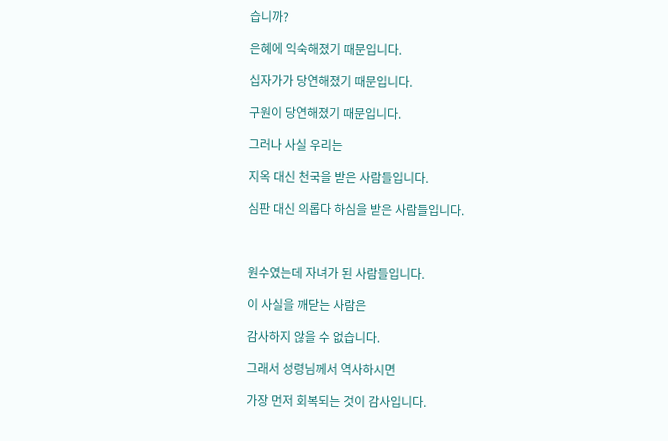습니까?

은혜에 익숙해졌기 때문입니다.

십자가가 당연해졌기 때문입니다.

구원이 당연해졌기 때문입니다.

그러나 사실 우리는

지옥 대신 천국을 받은 사람들입니다.

심판 대신 의롭다 하심을 받은 사람들입니다.



원수였는데 자녀가 된 사람들입니다.

이 사실을 깨닫는 사람은

감사하지 않을 수 없습니다.

그래서 성령님께서 역사하시면

가장 먼저 회복되는 것이 감사입니다.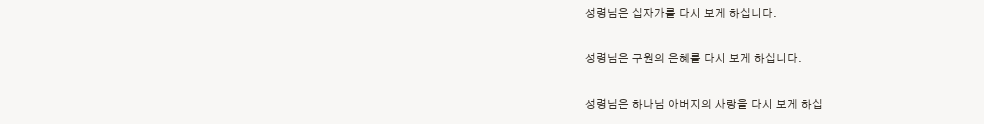성령님은 십자가를 다시 보게 하십니다.

성령님은 구원의 은혜를 다시 보게 하십니다.

성령님은 하나님 아버지의 사랑을 다시 보게 하십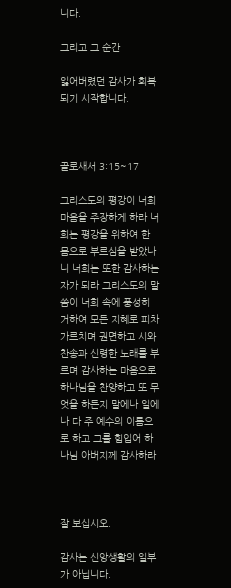니다.

그리고 그 순간

잃어버렸던 감사가 회복되기 시작합니다.



골로새서 3:15~17

그리스도의 평강이 너희 마음을 주장하게 하라 너희는 평강을 위하여 한 몸으로 부르심을 받았나니 너희는 또한 감사하는 자가 되라 그리스도의 말씀이 너희 속에 풍성히 거하여 모든 지혜로 피차 가르치며 권면하고 시와 찬송과 신령한 노래를 부르며 감사하는 마음으로 하나님을 찬양하고 또 무엇을 하든지 말에나 일에나 다 주 예수의 이름으로 하고 그를 힘입어 하나님 아버지께 감사하라



잘 보십시오.

감사는 신앙생활의 일부가 아닙니다.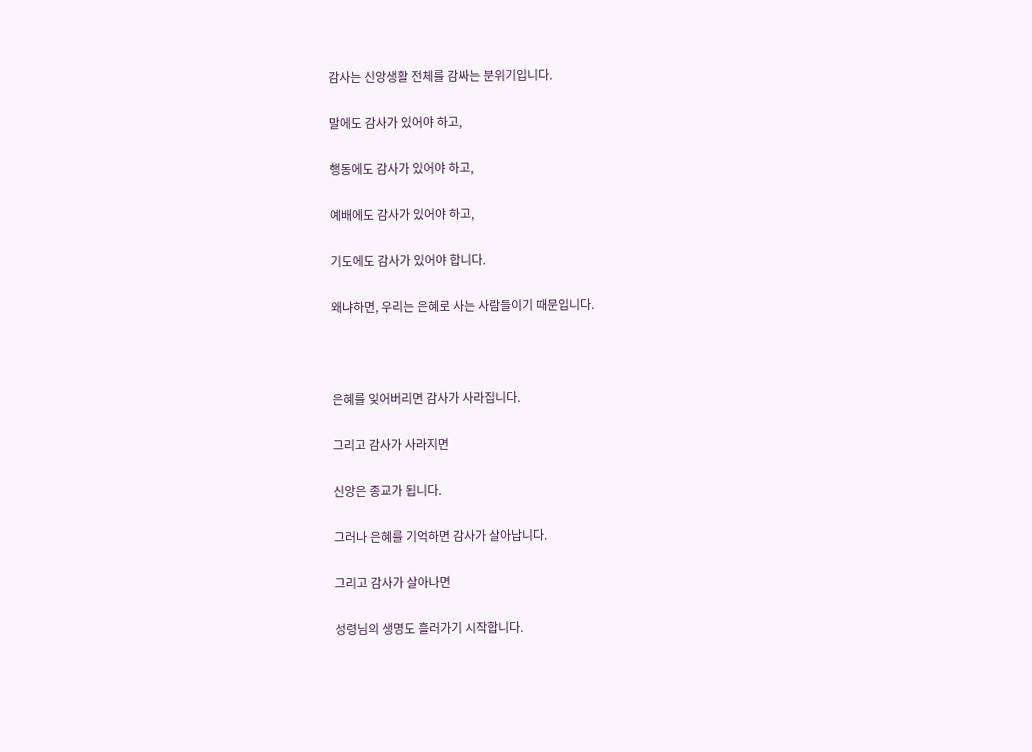감사는 신앙생활 전체를 감싸는 분위기입니다.

말에도 감사가 있어야 하고,

행동에도 감사가 있어야 하고,

예배에도 감사가 있어야 하고,

기도에도 감사가 있어야 합니다.

왜냐하면, 우리는 은혜로 사는 사람들이기 때문입니다.



은혜를 잊어버리면 감사가 사라집니다.

그리고 감사가 사라지면

신앙은 종교가 됩니다.

그러나 은혜를 기억하면 감사가 살아납니다.

그리고 감사가 살아나면

성령님의 생명도 흘러가기 시작합니다.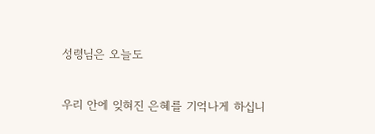성령님은 오늘도

우리 안에 잊혀진 은혜를 기억나게 하십니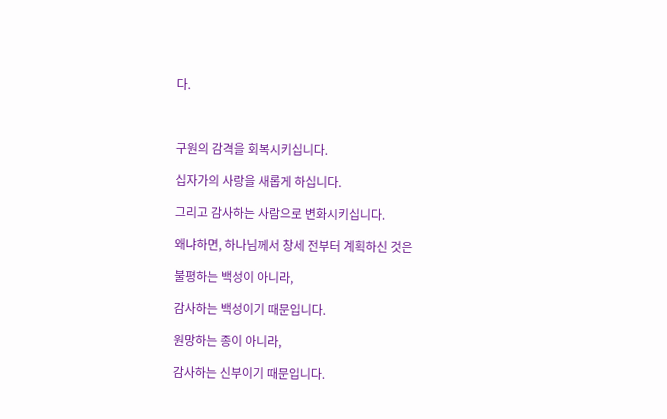다.



구원의 감격을 회복시키십니다.

십자가의 사랑을 새롭게 하십니다.

그리고 감사하는 사람으로 변화시키십니다.

왜냐하면, 하나님께서 창세 전부터 계획하신 것은

불평하는 백성이 아니라,

감사하는 백성이기 때문입니다.

원망하는 종이 아니라,

감사하는 신부이기 때문입니다.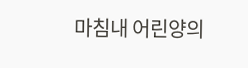마침내 어린양의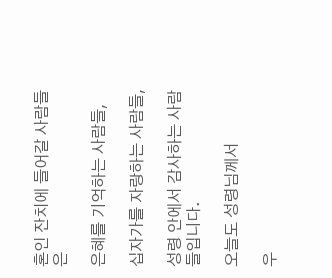혼인 잔치에 들어갈 사람들은

은혜를 기억하는 사람들,

십자가를 자랑하는 사람들,

성령 안에서 감사하는 사람들입니다.

오늘도 성령님께서

우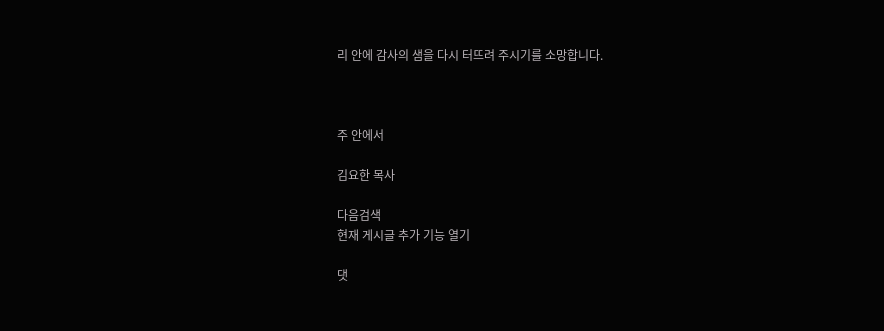리 안에 감사의 샘을 다시 터뜨려 주시기를 소망합니다.



주 안에서

김요한 목사

다음검색
현재 게시글 추가 기능 열기

댓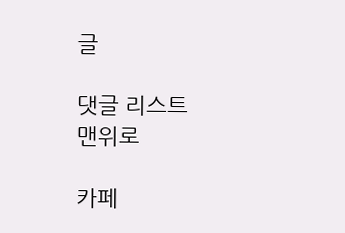글

댓글 리스트
맨위로

카페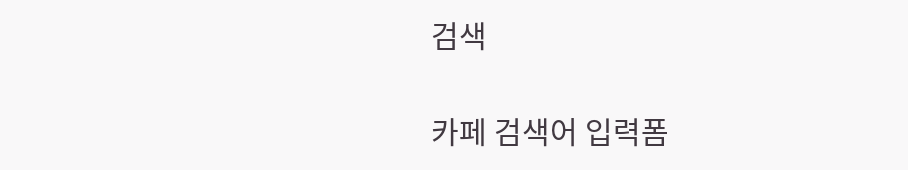검색

카페 검색어 입력폼